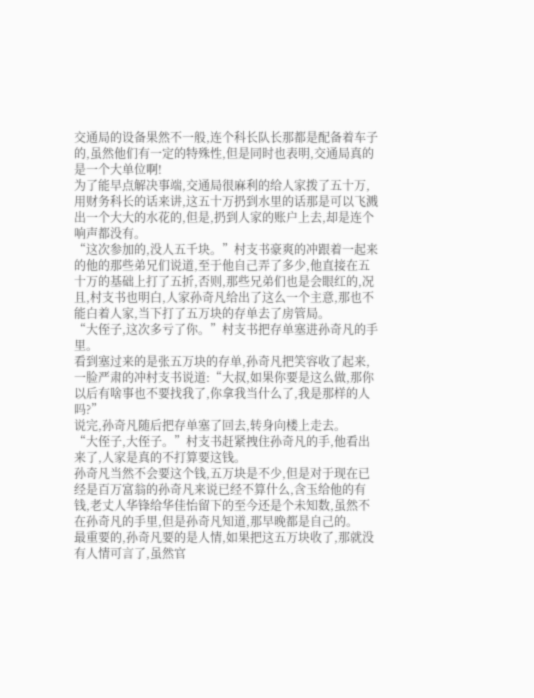交通局的设备果然不一般,连个科长队长那都是配备着车子的,虽然他们有一定的特殊性,但是同时也表明,交通局真的是一个大单位啊!
为了能早点解决事端,交通局很麻利的给人家拨了五十万,用财务科长的话来讲,这五十万扔到水里的话那是可以飞溅出一个大大的水花的,但是,扔到人家的账户上去,却是连个响声都没有。
“这次参加的,没人五千块。”村支书豪爽的冲跟着一起来的他的那些弟兄们说道,至于他自己弄了多少,他直接在五十万的基础上打了五折,否则,那些兄弟们也是会眼红的,况且,村支书也明白,人家孙奇凡给出了这么一个主意,那也不能白着人家,当下打了五万块的存单去了房管局。
“大侄子,这次多亏了你。”村支书把存单塞进孙奇凡的手里。
看到塞过来的是张五万块的存单,孙奇凡把笑容收了起来,一脸严肃的冲村支书说道:“大叔,如果你要是这么做,那你以后有啥事也不要找我了,你拿我当什么了,我是那样的人吗?”
说完,孙奇凡随后把存单塞了回去,转身向楼上走去。
“大侄子,大侄子。”村支书赶紧拽住孙奇凡的手,他看出来了,人家是真的不打算要这钱。
孙奇凡当然不会要这个钱,五万块是不少,但是对于现在已经是百万富翁的孙奇凡来说已经不算什么,含玉给他的有钱,老丈人华锋给华佳怡留下的至今还是个未知数,虽然不在孙奇凡的手里,但是孙奇凡知道,那早晚都是自己的。
最重要的,孙奇凡要的是人情,如果把这五万块收了,那就没有人情可言了,虽然官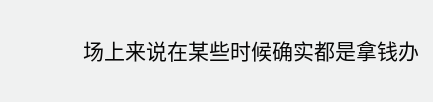场上来说在某些时候确实都是拿钱办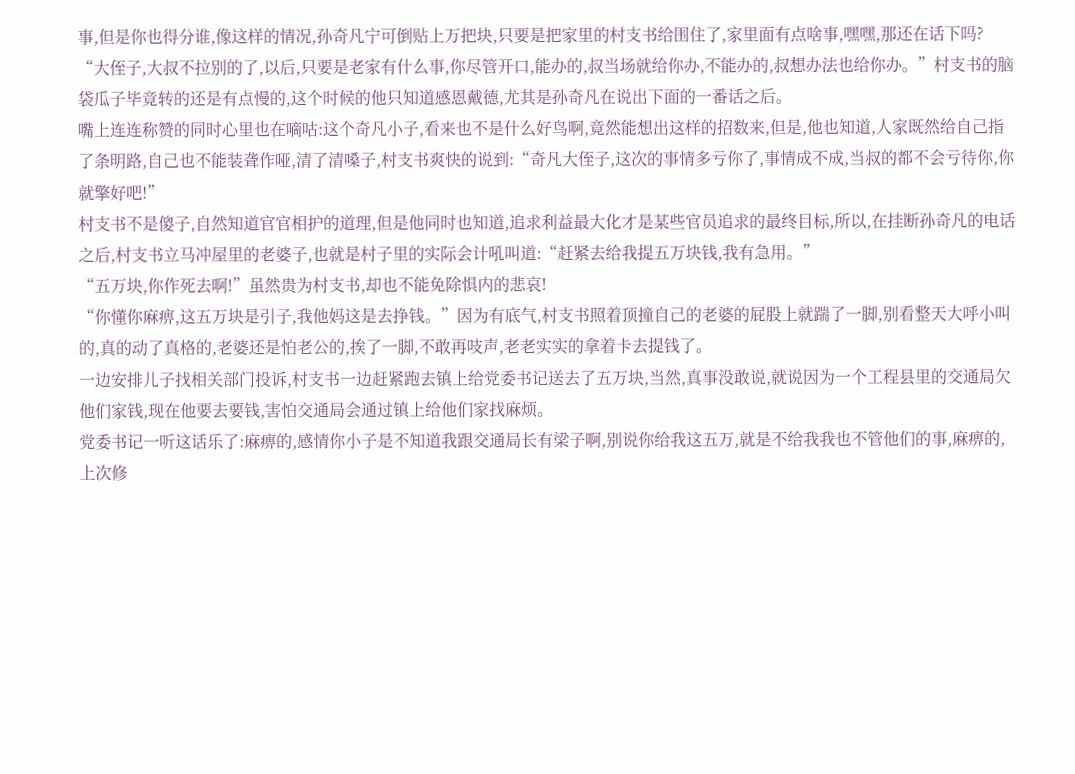事,但是你也得分谁,像这样的情况,孙奇凡宁可倒贴上万把块,只要是把家里的村支书给围住了,家里面有点啥事,嘿嘿,那还在话下吗?
“大侄子,大叔不拉别的了,以后,只要是老家有什么事,你尽管开口,能办的,叔当场就给你办,不能办的,叔想办法也给你办。”村支书的脑袋瓜子毕竟转的还是有点慢的,这个时候的他只知道感恩戴德,尤其是孙奇凡在说出下面的一番话之后。
嘴上连连称赞的同时心里也在嘀咕:这个奇凡小子,看来也不是什么好鸟啊,竟然能想出这样的招数来,但是,他也知道,人家既然给自己指了条明路,自己也不能装聋作哑,清了清嗓子,村支书爽快的说到:“奇凡大侄子,这次的事情多亏你了,事情成不成,当叔的都不会亏待你,你就擎好吧!”
村支书不是傻子,自然知道官官相护的道理,但是他同时也知道,追求利益最大化才是某些官员追求的最终目标,所以,在挂断孙奇凡的电话之后,村支书立马冲屋里的老婆子,也就是村子里的实际会计吼叫道:“赶紧去给我提五万块钱,我有急用。”
“五万块,你作死去啊!”虽然贵为村支书,却也不能免除惧内的悲哀!
“你懂你麻痹,这五万块是引子,我他妈这是去挣钱。”因为有底气,村支书照着顶撞自己的老婆的屁股上就踹了一脚,别看整天大呼小叫的,真的动了真格的,老婆还是怕老公的,挨了一脚,不敢再吱声,老老实实的拿着卡去提钱了。
一边安排儿子找相关部门投诉,村支书一边赶紧跑去镇上给党委书记送去了五万块,当然,真事没敢说,就说因为一个工程县里的交通局欠他们家钱,现在他要去要钱,害怕交通局会通过镇上给他们家找麻烦。
党委书记一听这话乐了:麻痹的,感情你小子是不知道我跟交通局长有梁子啊,别说你给我这五万,就是不给我我也不管他们的事,麻痹的,上次修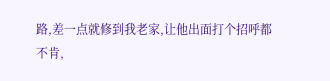路,差一点就修到我老家,让他出面打个招呼都不肯,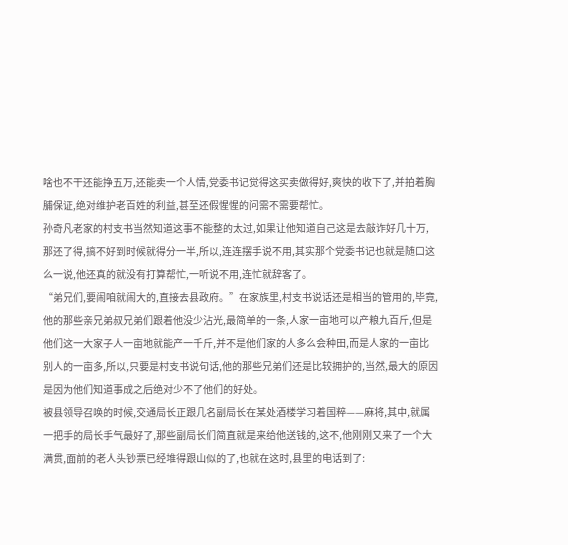啥也不干还能挣五万,还能卖一个人情,党委书记觉得这买卖做得好,爽快的收下了,并拍着胸脯保证,绝对维护老百姓的利益,甚至还假惺惺的问需不需要帮忙。
孙奇凡老家的村支书当然知道这事不能整的太过,如果让他知道自己这是去敲诈好几十万,那还了得,搞不好到时候就得分一半,所以,连连摆手说不用,其实那个党委书记也就是随口这么一说,他还真的就没有打算帮忙,一听说不用,连忙就辞客了。
“弟兄们,要闹咱就闹大的,直接去县政府。”在家族里,村支书说话还是相当的管用的,毕竟,他的那些亲兄弟叔兄弟们跟着他没少沾光,最简单的一条,人家一亩地可以产粮九百斤,但是他们这一大家子人一亩地就能产一千斤,并不是他们家的人多么会种田,而是人家的一亩比别人的一亩多,所以,只要是村支书说句话,他的那些兄弟们还是比较拥护的,当然,最大的原因是因为他们知道事成之后绝对少不了他们的好处。
被县领导召唤的时候,交通局长正跟几名副局长在某处酒楼学习着国粹——麻将,其中,就属一把手的局长手气最好了,那些副局长们简直就是来给他送钱的,这不,他刚刚又来了一个大满贯,面前的老人头钞票已经堆得跟山似的了,也就在这时,县里的电话到了: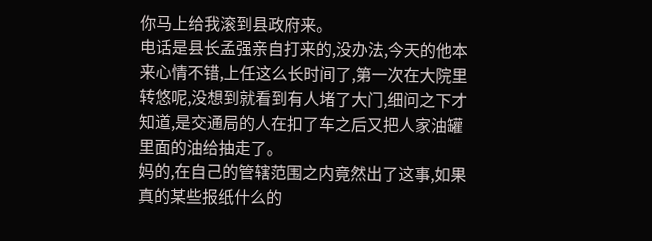你马上给我滚到县政府来。
电话是县长孟强亲自打来的,没办法,今天的他本来心情不错,上任这么长时间了,第一次在大院里转悠呢,没想到就看到有人堵了大门,细问之下才知道,是交通局的人在扣了车之后又把人家油罐里面的油给抽走了。
妈的,在自己的管辖范围之内竟然出了这事,如果真的某些报纸什么的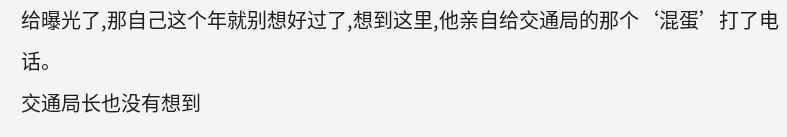给曝光了,那自己这个年就别想好过了,想到这里,他亲自给交通局的那个‘混蛋’打了电话。
交通局长也没有想到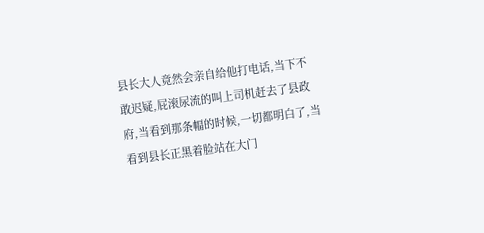县长大人竟然会亲自给他打电话,当下不敢迟疑,屁滚尿流的叫上司机赶去了县政府,当看到那条幅的时候,一切都明白了,当看到县长正黑着脸站在大门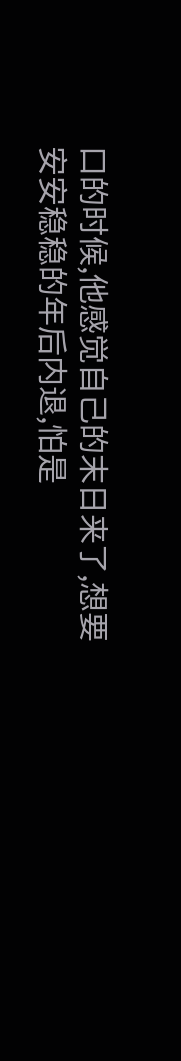口的时候,他感觉自己的末日来了,想要安安稳稳的年后内退,怕是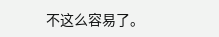不这么容易了。